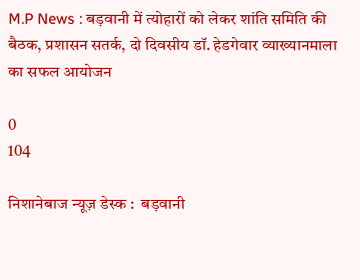M.P News : बड़वानी में त्योहारों को लेकर शांति समिति की बैठक, प्रशासन सतर्क, दो दिवसीय डॉ. हेडगेवार व्याख्यानमाला का सफल आयोजन

0
104

निशानेबाज न्यूज़ डेस्क :  बड़वानी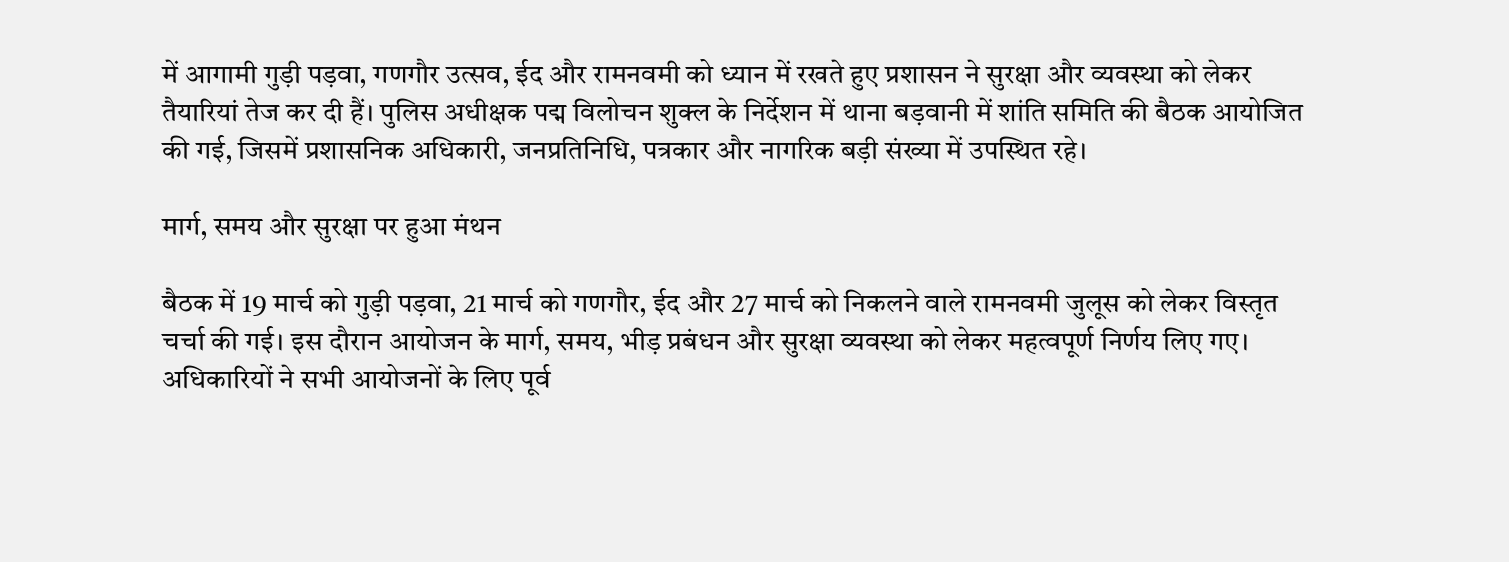में आगामी गुड़ी पड़वा, गणगौर उत्सव, ईद और रामनवमी को ध्यान में रखते हुए प्रशासन ने सुरक्षा और व्यवस्था को लेकर तैयारियां तेज कर दी हैं। पुलिस अधीक्षक पद्म विलोचन शुक्ल के निर्देशन में थाना बड़वानी में शांति समिति की बैठक आयोजित की गई, जिसमें प्रशासनिक अधिकारी, जनप्रतिनिधि, पत्रकार और नागरिक बड़ी संख्या में उपस्थित रहे।

मार्ग, समय और सुरक्षा पर हुआ मंथन

बैठक में 19 मार्च को गुड़ी पड़वा, 21 मार्च को गणगौर, ईद और 27 मार्च को निकलने वाले रामनवमी जुलूस को लेकर विस्तृत चर्चा की गई। इस दौरान आयोजन के मार्ग, समय, भीड़ प्रबंधन और सुरक्षा व्यवस्था को लेकर महत्वपूर्ण निर्णय लिए गए। अधिकारियों ने सभी आयोजनों के लिए पूर्व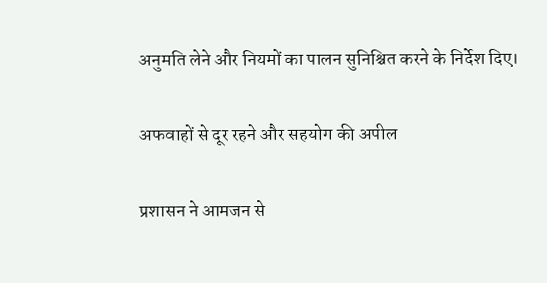अनुमति लेने और नियमों का पालन सुनिश्चित करने के निर्देश दिए।

अफवाहों से दूर रहने और सहयोग की अपील

प्रशासन ने आमजन से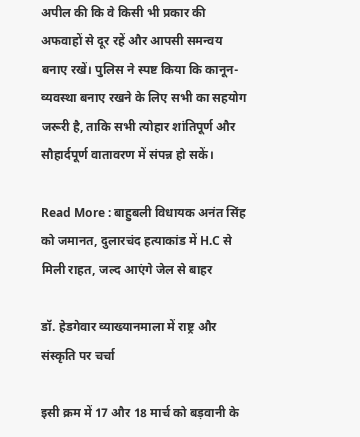अपील की कि वे किसी भी प्रकार की अफवाहों से दूर रहें और आपसी समन्वय बनाए रखें। पुलिस ने स्पष्ट किया कि कानून-व्यवस्था बनाए रखने के लिए सभी का सहयोग जरूरी है, ताकि सभी त्योहार शांतिपूर्ण और सौहार्दपूर्ण वातावरण में संपन्न हो सकें।

Read More : बाहुबली विधायक अनंत सिंह को जमानत, दुलारचंद हत्याकांड में H.C से मिली राहत, जल्द आएंगे जेल से बाहर

डॉ. हेडगेवार व्याख्यानमाला में राष्ट्र और संस्कृति पर चर्चा

इसी क्रम में 17 और 18 मार्च को बड़वानी के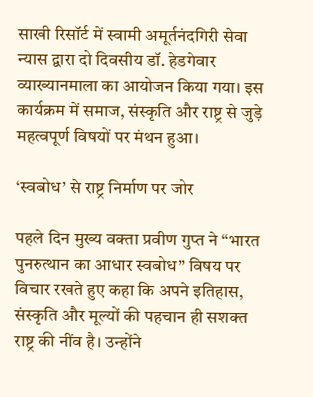साखी रिसॉर्ट में स्वामी अमूर्तनंदगिरी सेवा न्यास द्वारा दो दिवसीय डॉ. हेडगेवार व्याख्यानमाला का आयोजन किया गया। इस कार्यक्रम में समाज, संस्कृति और राष्ट्र से जुड़े महत्वपूर्ण विषयों पर मंथन हुआ।

‘स्वबोध’ से राष्ट्र निर्माण पर जोर

पहले दिन मुख्य वक्ता प्रवीण गुप्त ने “भारत पुनरुत्थान का आधार स्वबोध” विषय पर विचार रखते हुए कहा कि अपने इतिहास, संस्कृति और मूल्यों की पहचान ही सशक्त राष्ट्र की नींव है। उन्होंने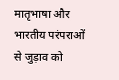मातृभाषा और भारतीय परंपराओं से जुड़ाव को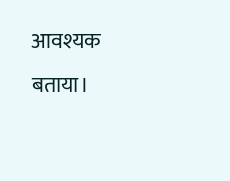आवश्यक बताया।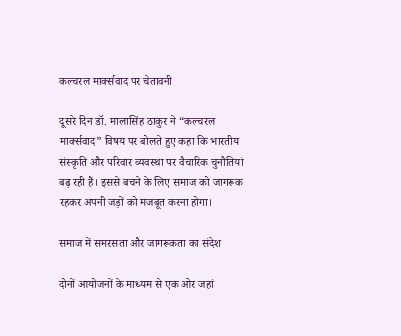कल्चरल मार्क्सवाद पर चेतावनी

दूसरे दिन डॉ. मालासिंह ठाकुर ने “कल्चरल मार्क्सवाद” विषय पर बोलते हुए कहा कि भारतीय संस्कृति और परिवार व्यवस्था पर वैचारिक चुनौतियां बढ़ रही हैं। इससे बचने के लिए समाज को जागरूक रहकर अपनी जड़ों को मजबूत करना होगा।

समाज में समरसता और जागरूकता का संदेश

दोनों आयोजनों के माध्यम से एक ओर जहां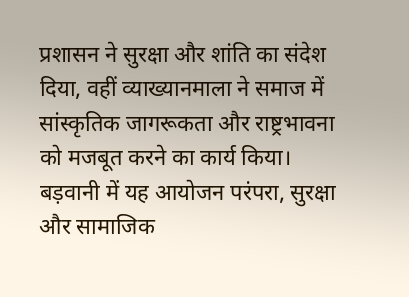प्रशासन ने सुरक्षा और शांति का संदेश दिया, वहीं व्याख्यानमाला ने समाज में सांस्कृतिक जागरूकता और राष्ट्रभावना को मजबूत करने का कार्य किया। बड़वानी में यह आयोजन परंपरा, सुरक्षा और सामाजिक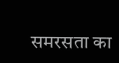समरसता का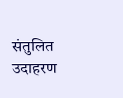संतुलित उदाहरण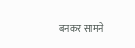बनकर सामने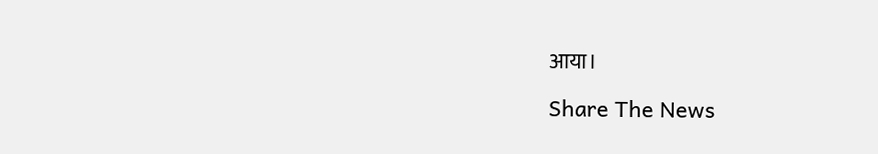आया।

Share The News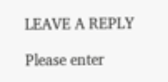LEAVE A REPLY

Please enter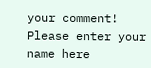your comment!
Please enter your name here